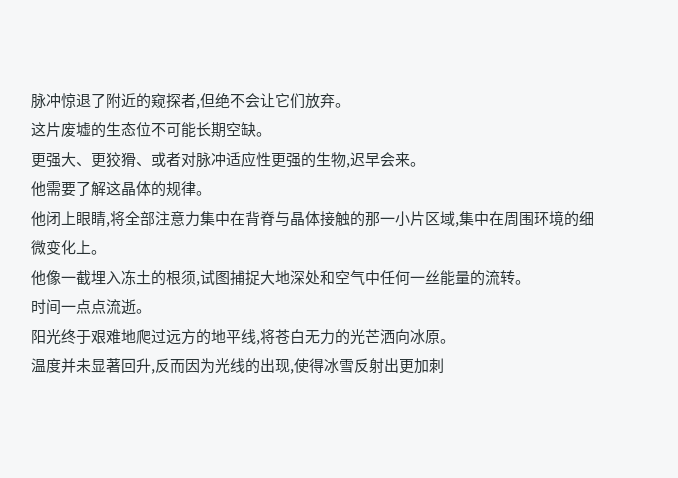脉冲惊退了附近的窥探者,但绝不会让它们放弃。
这片废墟的生态位不可能长期空缺。
更强大、更狡猾、或者对脉冲适应性更强的生物,迟早会来。
他需要了解这晶体的规律。
他闭上眼睛,将全部注意力集中在背脊与晶体接触的那一小片区域,集中在周围环境的细微变化上。
他像一截埋入冻土的根须,试图捕捉大地深处和空气中任何一丝能量的流转。
时间一点点流逝。
阳光终于艰难地爬过远方的地平线,将苍白无力的光芒洒向冰原。
温度并未显著回升,反而因为光线的出现,使得冰雪反射出更加刺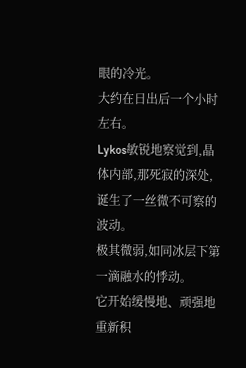眼的冷光。
大约在日出后一个小时左右。
Lykos敏锐地察觉到,晶体内部,那死寂的深处,诞生了一丝微不可察的波动。
极其微弱,如同冰层下第一滴融水的悸动。
它开始缓慢地、顽强地重新积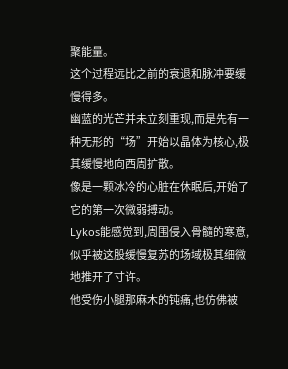聚能量。
这个过程远比之前的衰退和脉冲要缓慢得多。
幽蓝的光芒并未立刻重现,而是先有一种无形的“场”开始以晶体为核心,极其缓慢地向西周扩散。
像是一颗冰冷的心脏在休眠后,开始了它的第一次微弱搏动。
Lykos能感觉到,周围侵入骨髓的寒意,似乎被这股缓慢复苏的场域极其细微地推开了寸许。
他受伤小腿那麻木的钝痛,也仿佛被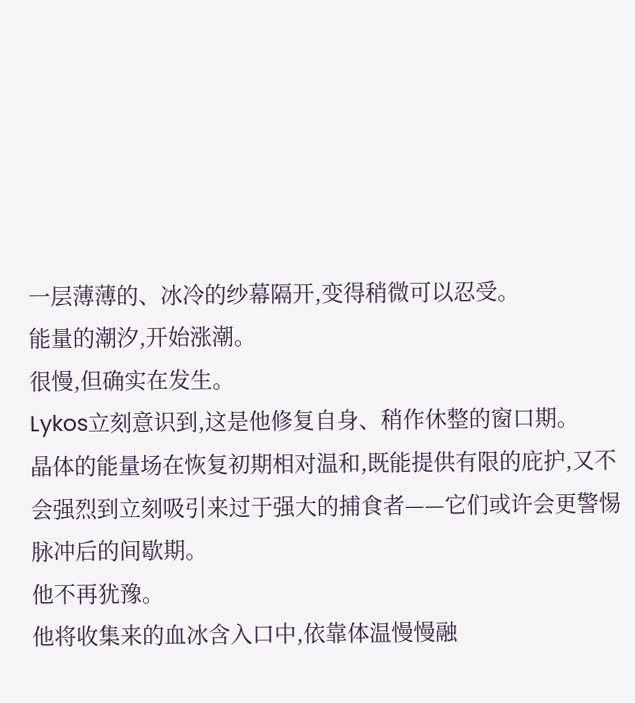一层薄薄的、冰冷的纱幕隔开,变得稍微可以忍受。
能量的潮汐,开始涨潮。
很慢,但确实在发生。
Lykos立刻意识到,这是他修复自身、稍作休整的窗口期。
晶体的能量场在恢复初期相对温和,既能提供有限的庇护,又不会强烈到立刻吸引来过于强大的捕食者——它们或许会更警惕脉冲后的间歇期。
他不再犹豫。
他将收集来的血冰含入口中,依靠体温慢慢融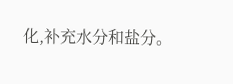化,补充水分和盐分。